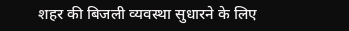शहर की बिजली व्यवस्था सुधारने के लिए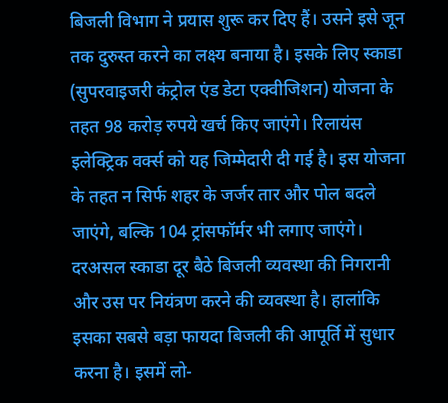बिजली विभाग ने प्रयास शुरू कर दिए हैं। उसने इसे जून तक दुरुस्त करने का लक्ष्य बनाया है। इसके लिए स्काडा (सुपरवाइजरी कंट्रोल एंड डेटा एक्वीजिशन) योजना के तहत 98 करोड़ रुपये खर्च किए जाएंगे। रिलायंस इलेक्ट्रिक वर्क्स को यह जिम्मेदारी दी गई है। इस योजना के तहत न सिर्फ शहर के जर्जर तार और पोल बदले जाएंगे, बल्कि 104 ट्रांसफॉर्मर भी लगाए जाएंगे।
दरअसल स्काडा दूर बैठे बिजली व्यवस्था की निगरानी और उस पर नियंत्रण करने की व्यवस्था है। हालांकि इसका सबसे बड़ा फायदा बिजली की आपूर्ति में सुधार करना है। इसमें लो-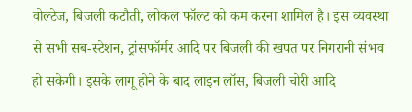वोल्टेज, बिजली कटौती, लोकल फॉल्ट को कम करना शामिल है। इस व्यवस्था से सभी सब-स्टेशन, ट्रांसफॉर्मर आदि पर बिजली की खपत पर निगरानी संभव हो सकेगी। इसके लागू होने के बाद लाइन लॉस, बिजली चोरी आदि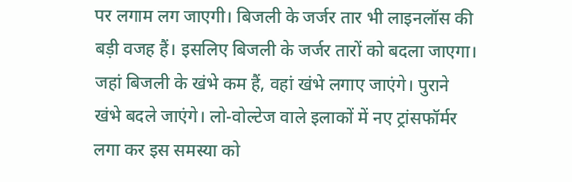पर लगाम लग जाएगी। बिजली के जर्जर तार भी लाइनलॉस की बड़ी वजह हैं। इसलिए बिजली के जर्जर तारों को बदला जाएगा। जहां बिजली के खंभे कम हैं, वहां खंभे लगाए जाएंगे। पुराने खंभे बदले जाएंगे। लो-वोल्टेज वाले इलाकों में नए ट्रांसफॉर्मर लगा कर इस समस्या को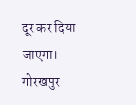दूर कर दिया जाएगा।
गोरखपुर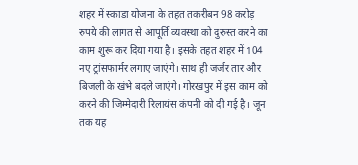शहर में स्काडा योजना के तहत तकरीबन 98 करोड़ रुपये की लागत से आपूर्ति व्यवस्था को दुरुस्त करने का काम शुरू कर दिया गया है। इसके तहत शहर में 104 नए ट्रांसफार्मर लगाए जाएंगे। साथ ही जर्जर तार और बिजली के खंभे बदले जाएंगे। गोरखपुर में इस काम को करने की जिम्मेदारी रिलायंस कंपनी को दी गई है। जून तक यह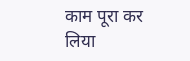काम पूरा कर लिया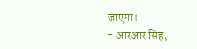जाएगा।
- आरआर सिंह,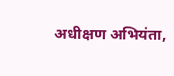अधीक्षण अभियंता,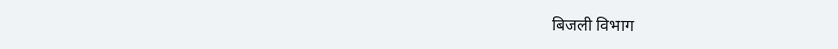बिजली विभाग